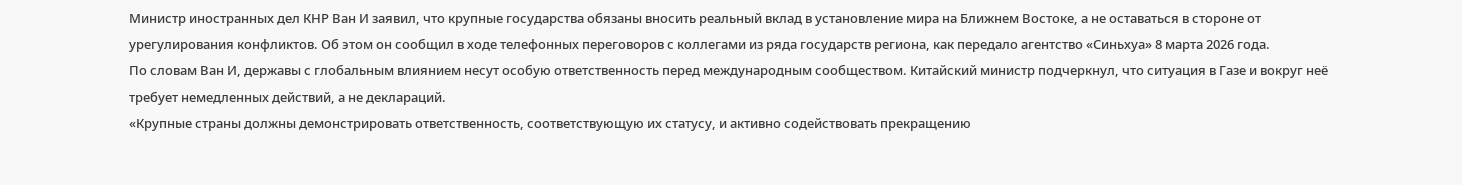Министр иностранных дел КНР Ван И заявил, что крупные государства обязаны вносить реальный вклад в установление мира на Ближнем Востоке, а не оставаться в стороне от урегулирования конфликтов. Об этом он сообщил в ходе телефонных переговоров с коллегами из ряда государств региона, как передало агентство «Синьхуа» 8 марта 2026 года.
По словам Ван И, державы с глобальным влиянием несут особую ответственность перед международным сообществом. Китайский министр подчеркнул, что ситуация в Газе и вокруг неё требует немедленных действий, а не деклараций.
«Крупные страны должны демонстрировать ответственность, соответствующую их статусу, и активно содействовать прекращению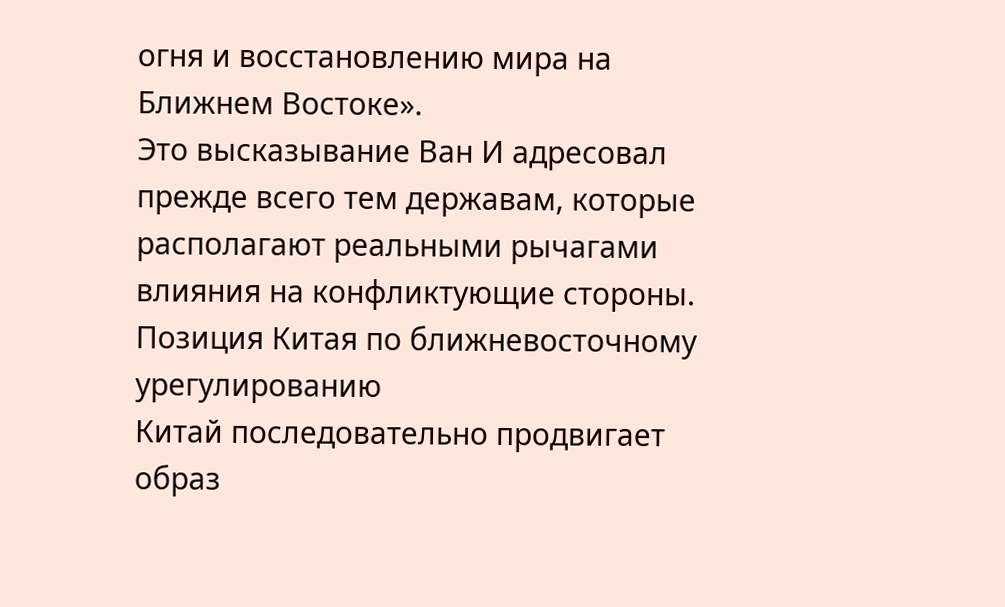огня и восстановлению мира на Ближнем Востоке».
Это высказывание Ван И адресовал прежде всего тем державам, которые располагают реальными рычагами влияния на конфликтующие стороны.
Позиция Китая по ближневосточному урегулированию
Китай последовательно продвигает образ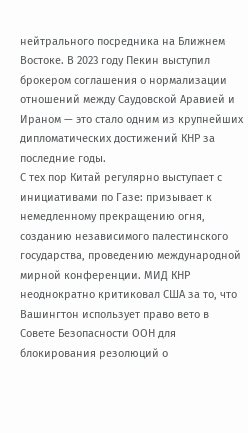нейтрального посредника на Ближнем Востоке. В 2023 году Пекин выступил брокером соглашения о нормализации отношений между Саудовской Аравией и Ираном — это стало одним из крупнейших дипломатических достижений КНР за последние годы.
С тех пор Китай регулярно выступает с инициативами по Газе: призывает к немедленному прекращению огня, созданию независимого палестинского государства, проведению международной мирной конференции. МИД КНР неоднократно критиковал США за то, что Вашингтон использует право вето в Совете Безопасности ООН для блокирования резолюций о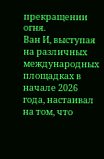прекращении огня.
Ван И, выступая на различных международных площадках в начале 2026 года, настаивал на том, что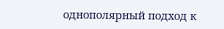однополярный подход к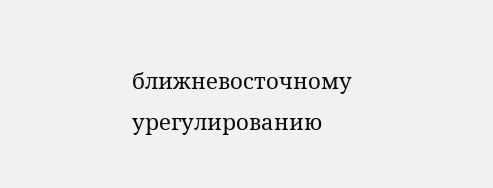ближневосточному урегулированию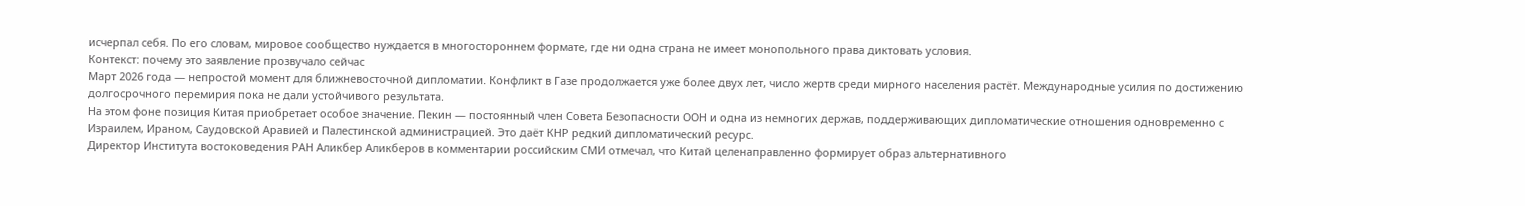исчерпал себя. По его словам, мировое сообщество нуждается в многостороннем формате, где ни одна страна не имеет монопольного права диктовать условия.
Контекст: почему это заявление прозвучало сейчас
Март 2026 года — непростой момент для ближневосточной дипломатии. Конфликт в Газе продолжается уже более двух лет, число жертв среди мирного населения растёт. Международные усилия по достижению долгосрочного перемирия пока не дали устойчивого результата.
На этом фоне позиция Китая приобретает особое значение. Пекин — постоянный член Совета Безопасности ООН и одна из немногих держав, поддерживающих дипломатические отношения одновременно с Израилем, Ираном, Саудовской Аравией и Палестинской администрацией. Это даёт КНР редкий дипломатический ресурс.
Директор Института востоковедения РАН Аликбер Аликберов в комментарии российским СМИ отмечал, что Китай целенаправленно формирует образ альтернативного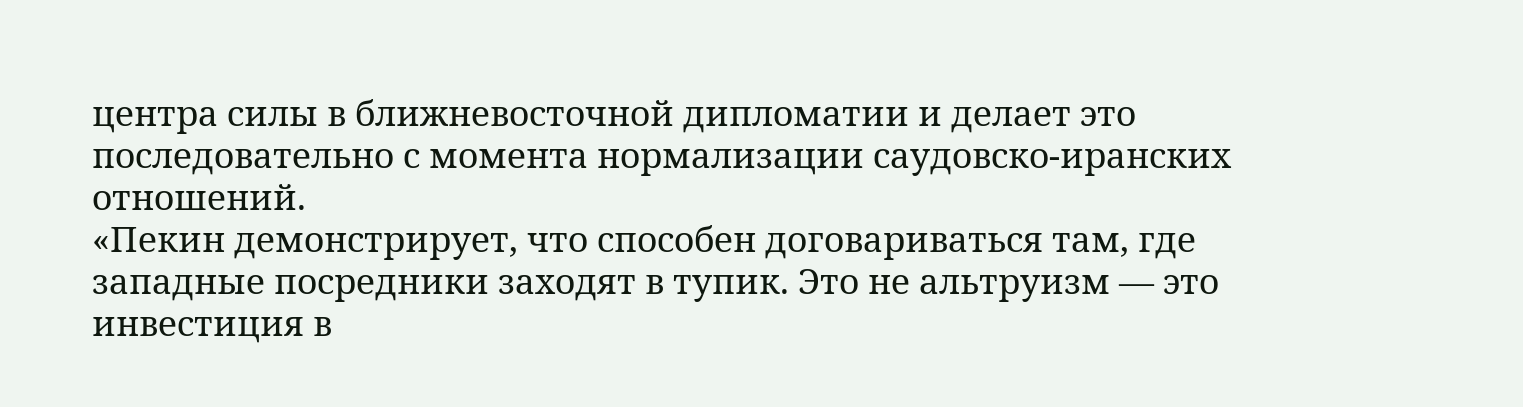центра силы в ближневосточной дипломатии и делает это последовательно с момента нормализации саудовско-иранских отношений.
«Пекин демонстрирует, что способен договариваться там, где западные посредники заходят в тупик. Это не альтруизм — это инвестиция в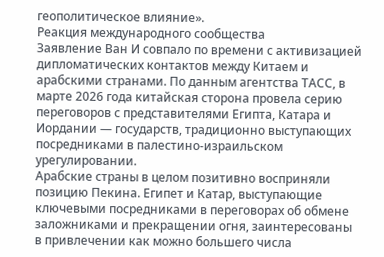геополитическое влияние».
Реакция международного сообщества
Заявление Ван И совпало по времени с активизацией дипломатических контактов между Китаем и арабскими странами. По данным агентства ТАСС, в марте 2026 года китайская сторона провела серию переговоров с представителями Египта, Катара и Иордании — государств, традиционно выступающих посредниками в палестино-израильском урегулировании.
Арабские страны в целом позитивно восприняли позицию Пекина. Египет и Катар, выступающие ключевыми посредниками в переговорах об обмене заложниками и прекращении огня, заинтересованы в привлечении как можно большего числа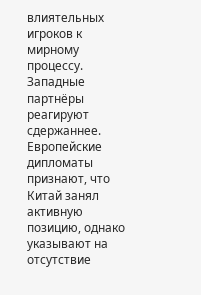влиятельных игроков к мирному процессу.
Западные партнёры реагируют сдержаннее. Европейские дипломаты признают, что Китай занял активную позицию, однако указывают на отсутствие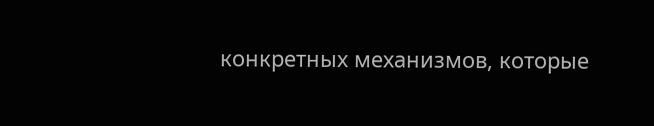конкретных механизмов, которые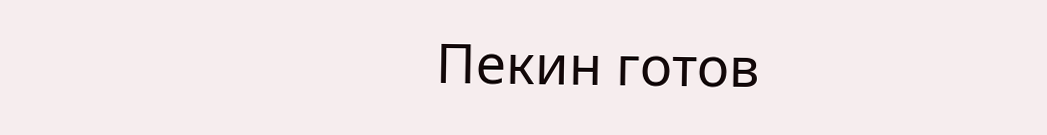Пекин готов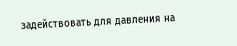задействовать для давления на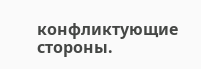конфликтующие стороны.